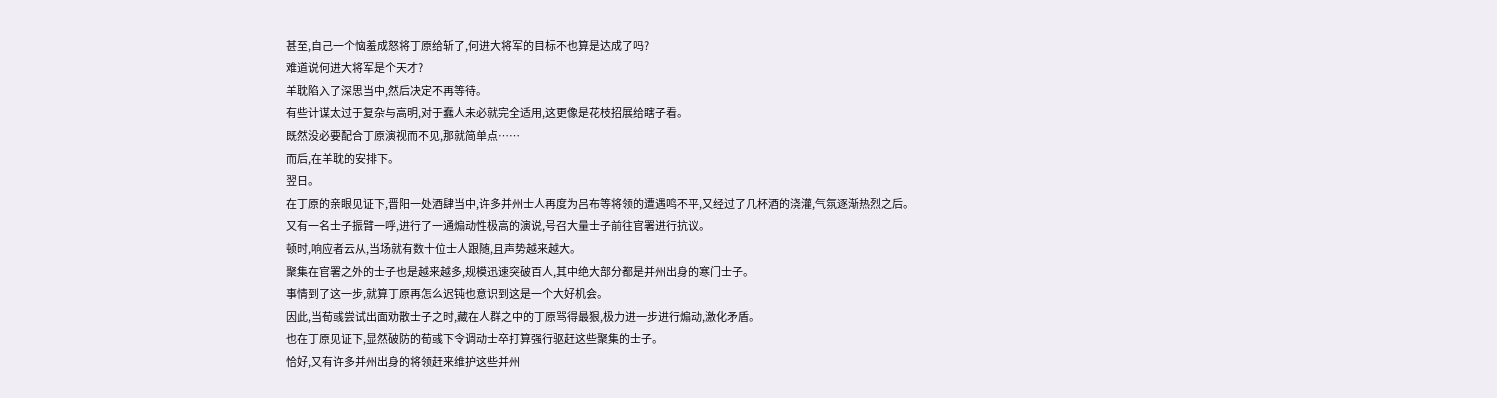甚至,自己一个恼羞成怒将丁原给斩了,何进大将军的目标不也算是达成了吗?
难道说何进大将军是个天才?
羊耽陷入了深思当中,然后决定不再等待。
有些计谋太过于复杂与高明,对于蠢人未必就完全适用,这更像是花枝招展给瞎子看。
既然没必要配合丁原演视而不见,那就简单点……
而后,在羊耽的安排下。
翌日。
在丁原的亲眼见证下,晋阳一处酒肆当中,许多并州士人再度为吕布等将领的遭遇鸣不平,又经过了几杯酒的浇灌,气氛逐渐热烈之后。
又有一名士子振臂一呼,进行了一通煽动性极高的演说,号召大量士子前往官署进行抗议。
顿时,响应者云从,当场就有数十位士人跟随,且声势越来越大。
聚集在官署之外的士子也是越来越多,规模迅速突破百人,其中绝大部分都是并州出身的寒门士子。
事情到了这一步,就算丁原再怎么迟钝也意识到这是一个大好机会。
因此,当荀彧尝试出面劝散士子之时,藏在人群之中的丁原骂得最狠,极力进一步进行煽动,激化矛盾。
也在丁原见证下,显然破防的荀彧下令调动士卒打算强行驱赶这些聚集的士子。
恰好,又有许多并州出身的将领赶来维护这些并州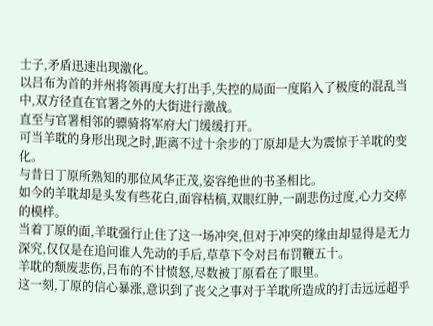士子,矛盾迅速出现激化。
以吕布为首的并州将领再度大打出手,失控的局面一度陷入了极度的混乱当中,双方径直在官署之外的大街进行激战。
直至与官署相邻的骠骑将军府大门缓缓打开。
可当羊耽的身形出现之时,距离不过十余步的丁原却是大为震惊于羊耽的变化。
与昔日丁原所熟知的那位风华正茂,姿容绝世的书圣相比。
如今的羊耽却是头发有些花白,面容枯槁,双眼红肿,一副悲伤过度,心力交瘁的模样。
当着丁原的面,羊耽强行止住了这一场冲突,但对于冲突的缘由却显得是无力深究,仅仅是在追问谁人先动的手后,草草下令对吕布罚鞭五十。
羊耽的颓废悲伤,吕布的不甘愤怒,尽数被丁原看在了眼里。
这一刻,丁原的信心暴涨,意识到了丧父之事对于羊耽所造成的打击远远超乎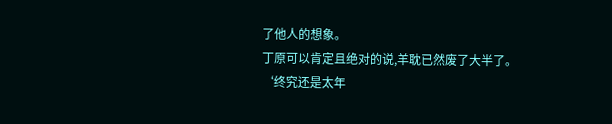了他人的想象。
丁原可以肯定且绝对的说,羊耽已然废了大半了。
‘终究还是太年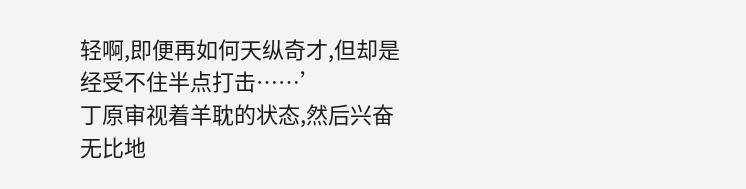轻啊,即便再如何天纵奇才,但却是经受不住半点打击……’
丁原审视着羊耽的状态,然后兴奋无比地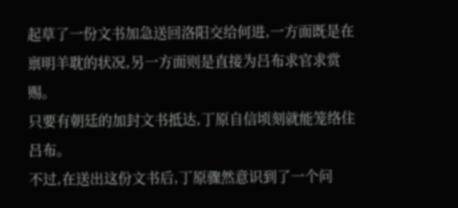起草了一份文书加急送回洛阳交给何进,一方面既是在禀明羊耽的状况,另一方面则是直接为吕布求官求赏赐。
只要有朝廷的加封文书抵达,丁原自信顷刻就能笼络住吕布。
不过,在送出这份文书后,丁原骤然意识到了一个问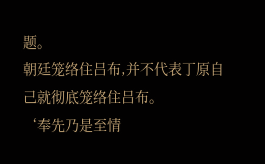题。
朝廷笼络住吕布,并不代表丁原自己就彻底笼络住吕布。
‘奉先乃是至情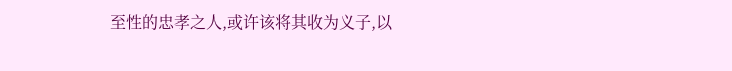至性的忠孝之人,或许该将其收为义子,以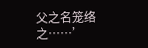父之名笼络之……’